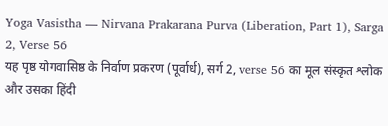Yoga Vasistha — Nirvana Prakarana Purva (Liberation, Part 1), Sarga 2, Verse 56
यह पृष्ठ योगवासिष्ठ के निर्वाण प्रकरण (पूर्वार्ध), सर्ग 2, verse 56 का मूल संस्कृत श्लोक और उसका हिंदी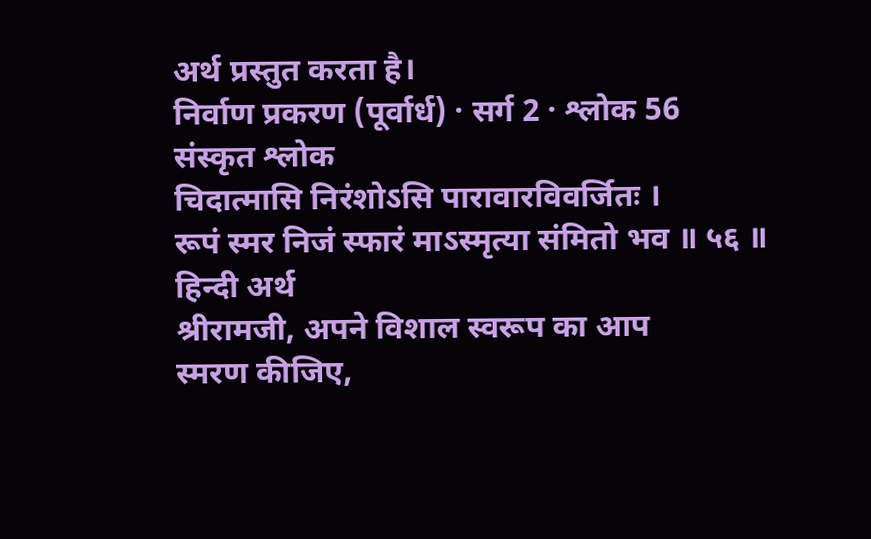अर्थ प्रस्तुत करता है।
निर्वाण प्रकरण (पूर्वार्ध) · सर्ग 2 · श्लोक 56
संस्कृत श्लोक
चिदात्मासि निरंशोऽसि पारावारविवर्जितः ।
रूपं स्मर निजं स्फारं माऽस्मृत्या संमितो भव ॥ ५६ ॥
हिन्दी अर्थ
श्रीरामजी, अपने विशाल स्वरूप का आप
स्मरण कीजिए,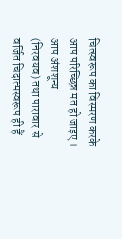चित्स्वरूप का विस्मरण करके आप परिच्छिन्न मत हो जाइए । आप अंशशून्य
(निरवयव) तथा पारावार से वर्जित चिदात्मस्वरूप ही हैं